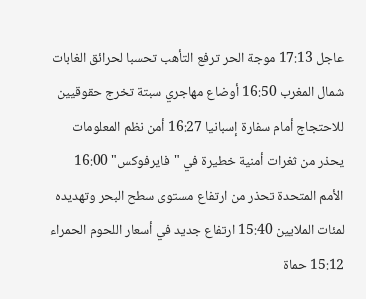عاجل 17:13 موجة الحر ترفع التأهب تحسبا لحرائق الغابات شمال المغرب 16:50 أوضاع مهاجري سبتة تخرج حقوقيين للاحتجاج أمام سفارة إسبانيا 16:27 أمن نظم المعلومات يحذر من ثغرات أمنية خطيرة في "فايرفوكس" 16:00 الأمم المتحدة تحذر من ارتفاع مستوى سطح البحر وتهديده لمئات الملايين 15:40 ارتفاع جديد في أسعار اللحوم الحمراء 15:12 حماة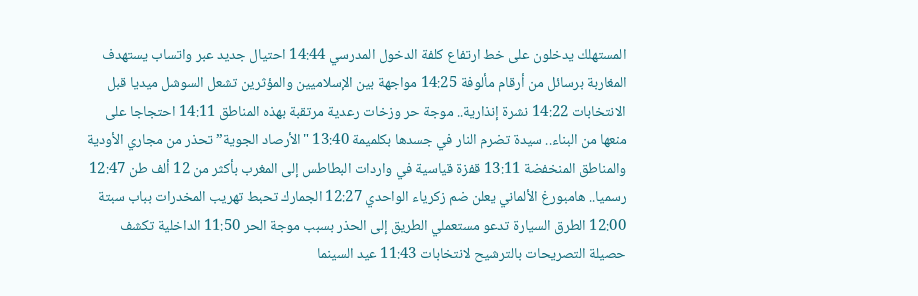المستهلك يدخلون على خط ارتفاع كلفة الدخول المدرسي 14:44 احتيال جديد عبر واتساب يستهدف المغاربة برسائل من أرقام مألوفة 14:25 مواجهة بين الإسلاميين والمؤثرين تشعل السوشل ميديا قبل الانتخابات 14:22 نشرة إنذارية.. موجة حر وزخات رعدية مرتقبة بهذه المناطق 14:11 احتجاجا على منعها من البناء.. سيدة تضرم النار في جسدها بكلميمة 13:40 "الأرصاد الجوية” تحذر من مجاري الأودية والمناطق المنخفضة 13:11 قفزة قياسية في واردات البطاطس إلى المغرب بأكثر من 12 ألف طن 12:47 رسميا.. هامبورغ الألماني يعلن ضم زكرياء الواحدي 12:27 الجمارك تحبط تهريب المخدرات بباب سبتة 12:00 الطرق السيارة تدعو مستعملي الطريق إلى الحذر بسبب موجة الحر 11:50 الداخلية تكشف حصيلة التصريحات بالترشيح لانتخابات 11:43 عيد السينما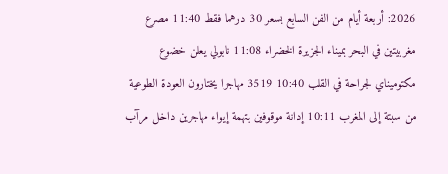2026: أربعة أيام من الفن السابع بسعر 30 درهما فقط 11:40 مصرع مغربيتين في البحر بميناء الجزيرة الخضراء 11:08 نابولي يعلن خضوع مكتوميناي لجراحة في القلب 10:40 3519 مهاجرا يختارون العودة الطوعية من سبتة إلى المغرب 10:11 إدانة موقوفين بتهمة إيواء مهاجرين داخل مرآب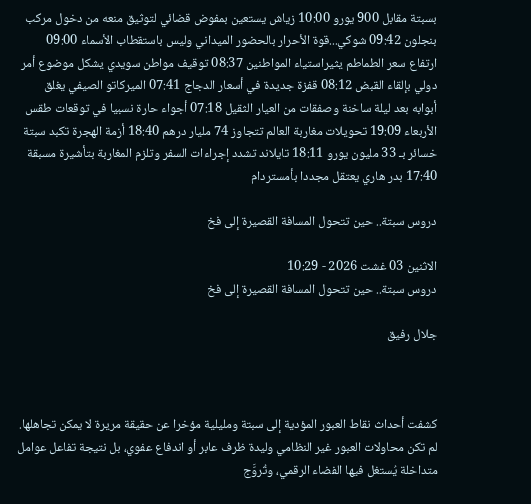بسبتة مقابل 900 يورو 10:00 زياش يستعين بمفوض قضائي لتوثيق منعه من دخول مركب بنجلون 09:42 شوكي...قوة الأحرار بالحضور الميداني وليس باستقطاب الأسماء 09:00 ارتفاع سعر الطماطم يثيراستياء المواطنين 08:37 توقيف مواطن سويدي يشكل موضوع أمر دولي بإلقاء القبض 08:12 قفزة جديدة في أسعار الدجاج 07:41 الميركاتو الصيفي يغلق أبوابه بعد ليلة ساخنة وصفقات من العيار الثقيل 07:18 أجواء حارة نسبيا في توقعات طقس الأربعاء 19:09 تحويلات مغاربة العالم تتجاوز 74 مليار درهم 18:40 أزمة الهجرة تكبد سبتة خسائر بـ 33 مليون يورو 18:11 تايلاند تشدد إجراءات السفر وتلزم المغاربة بتأشيرة مسبقة 17:40 بدر هاري يعتقل مجددا بأمستردام

دروس سبتة.. حين تتحول المسافة القصيرة إلى فخ

الاثنين 03 غشت 2026 - 10:29
دروس سبتة.. حين تتحول المسافة القصيرة إلى فخ

جلال رفيق



كشفت أحداث نقاط العبور المؤدية إلى سبتة ومليلية مؤخرا عن حقيقة مريرة لا يمكن تجاهلها. لم تكن محاولات العبور غير النظامي وليدة ظرف عابر أو اندفاع عفوي، بل نتيجة تفاعل عوامل متداخلة يُستغل فيها الفضاء الرقمي، وتُروَّج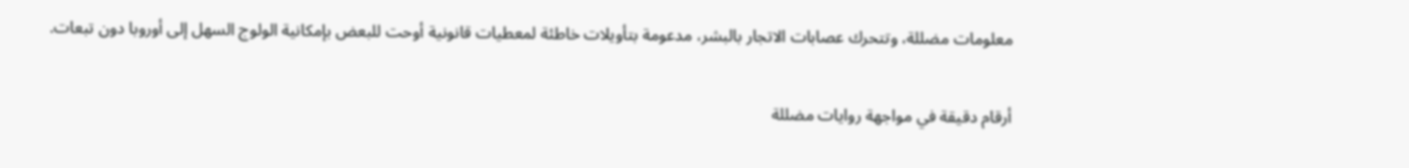معلومات مضللة، وتتحرك عصابات الاتجار بالبشر، مدعومة بتأويلات خاطئة لمعطيات قانونية أوحت للبعض بإمكانية الولوج السهل إلى أوروبا دون تبعات.

أرقام دقيقة في مواجهة روايات مضللة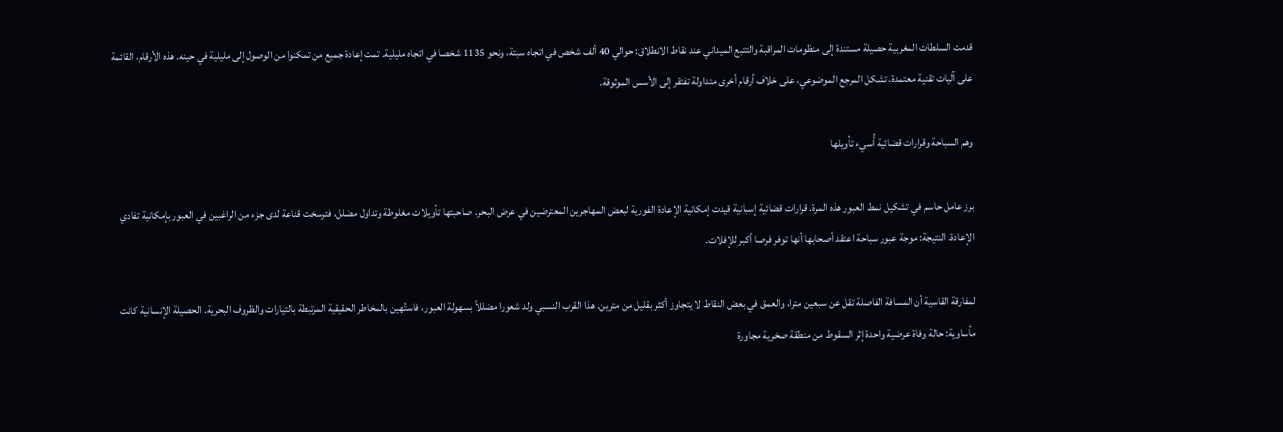قدمت السلطات المغربية حصيلة مستندة إلى منظومات المراقبة والتتبع الميداني عند نقاط الانطلاق: حوالي 40 ألف شخص في اتجاه سبتة، ونحو 1135 شخصا في اتجاه مليلية. تمت إعادة جميع من تمكنوا من الوصول إلى مليلية في حينه. هذه الأرقام، القائمة على آليات تقنية معتمدة، تشكل المرجع الموضوعي، على خلاف أرقام أخرى متداولة تفتقر إلى الأسس الموثوقة.

وهم السباحة وقرارات قضائية أُسيء تأويلها

برز عامل حاسم في تشكيل نمط العبور هذه المرة. قرارات قضائية إسبانية قيدت إمكانية الإعادة الفورية لبعض المهاجرين المعترضين في عرض البحر. صاحبتها تأويلات مغلوطة وتداول مضلل، فترسخت قناعة لدى جزء من الراغبين في العبور بإمكانية تفادي الإعادة. النتيجة: موجة عبور سباحة اعتقد أصحابها أنها توفر فرصا أكبر للإفلات.

لمفارقة القاسية أن المسافة الفاصلة تقل عن سبعين مترا، والعمق في بعض النقاط لا يتجاوز أكثر بقليل من مترين. هذا القرب النسبي ولد شعورا مضللاً بسهولة العبور، فاستُهين بالمخاطر الحقيقية المرتبطة بالتيارات والظروف البحرية. الحصيلة الإنسانية كانت مأساوية: حالة وفاة عرضية واحدة إثر السقوط من منطقة صخرية مجاورة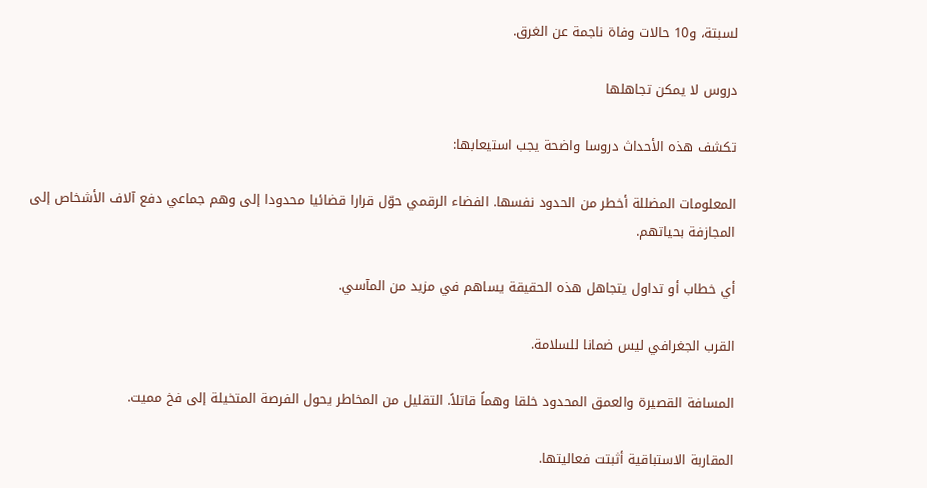لسبتة، و10 حالات وفاة ناجمة عن الغرق.

دروس لا يمكن تجاهلها

تكشف هذه الأحداث دروسا واضحة يجب استيعابها:

المعلومات المضللة أخطر من الحدود نفسها. الفضاء الرقمي حوّل قرارا قضائيا محدودا إلى وهم جماعي دفع آلاف الأشخاص إلى المجازفة بحياتهم.

أي خطاب أو تداول يتجاهل هذه الحقيقة يساهم في مزيد من المآسي.

القرب الجغرافي ليس ضمانا للسلامة.

المسافة القصيرة والعمق المحدود خلقا وهماً قاتلاً. التقليل من المخاطر يحول الفرصة المتخيلة إلى فخ مميت.

المقاربة الاستباقية أثبتت فعاليتها.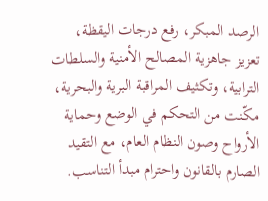الرصد المبكر، رفع درجات اليقظة، تعزيز جاهزية المصالح الأمنية والسلطات الترابية، وتكثيف المراقبة البرية والبحرية، مكّنت من التحكم في الوضع وحماية الأرواح وصون النظام العام، مع التقيد الصارم بالقانون واحترام مبدأ التناسب.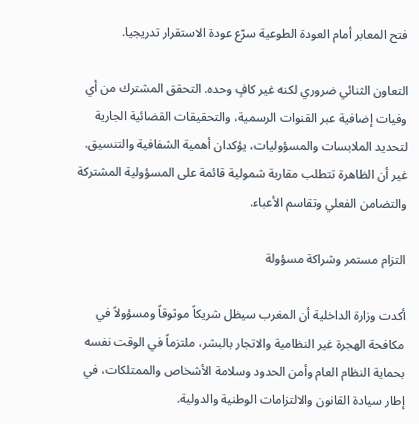فتح المعابر أمام العودة الطوعية سرّع عودة الاستقرار تدريجيا.

التعاون الثنائي ضروري لكنه غير كافٍ وحده. التحقق المشترك من أي وفيات إضافية عبر القنوات الرسمية، والتحقيقات القضائية الجارية لتحديد الملابسات والمسؤوليات، يؤكدان أهمية الشفافية والتنسيق. غير أن الظاهرة تتطلب مقاربة شمولية قائمة على المسؤولية المشتركة والتضامن الفعلي وتقاسم الأعباء.

التزام مستمر وشراكة مسؤولة

أكدت وزارة الداخلية أن المغرب سيظل شريكاً موثوقاً ومسؤولاً في مكافحة الهجرة غير النظامية والاتجار بالبشر، ملتزماً في الوقت نفسه بحماية النظام العام وأمن الحدود وسلامة الأشخاص والممتلكات، في إطار سيادة القانون والالتزامات الوطنية والدولية.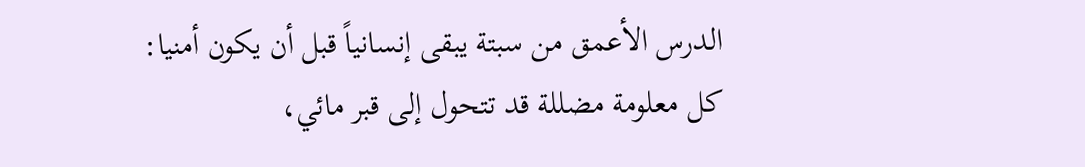الدرس الأعمق من سبتة يبقى إنسانياً قبل أن يكون أمنيا: كل معلومة مضللة قد تتحول إلى قبر مائي،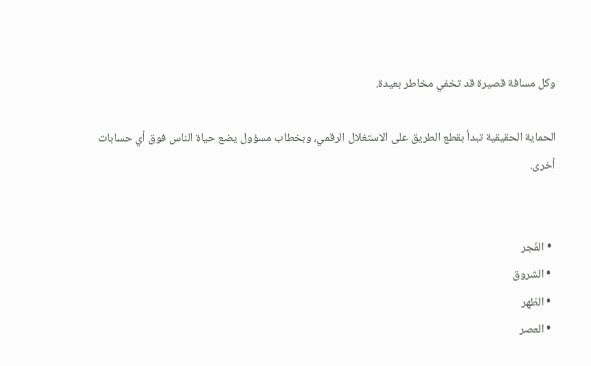وكل مسافة قصيرة قد تخفي مخاطر بعيدة.

الحماية الحقيقية تبدأ بقطع الطريق على الاستغلال الرقمي، وبخطاب مسؤول يضع حياة الناس فوق أي حسابات أخرى.


  • الفَجر
  • الشروق
  • الظهر
  • العصر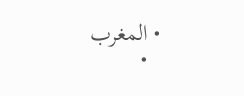• المغرب
  •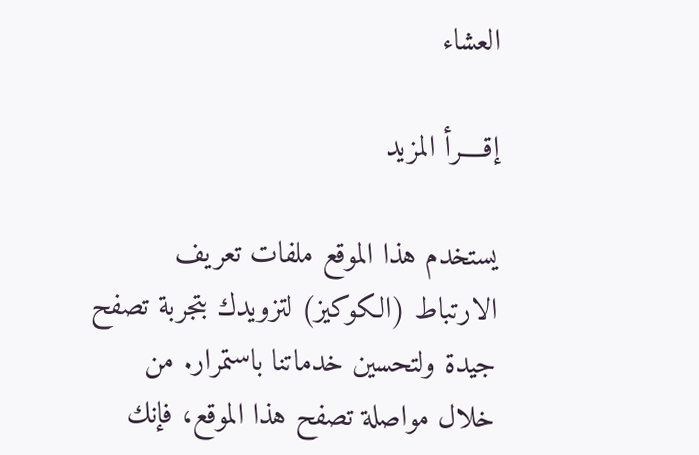العشاء

إقــــرأ المزيد

يستخدم هذا الموقع ملفات تعريف الارتباط (الكوكيز) لتزويدك بتجربة تصفح جيدة ولتحسين خدماتنا باستمرار. من خلال مواصلة تصفح هذا الموقع، فإنك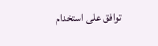توافق على استخدام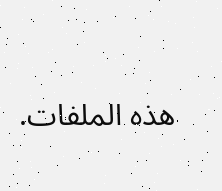هذه الملفات.